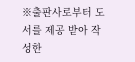※출판사로부터 도서를 제공 받아 작성한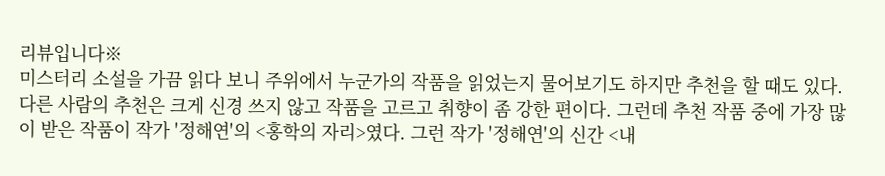리뷰입니다※
미스터리 소설을 가끔 읽다 보니 주위에서 누군가의 작품을 읽었는지 물어보기도 하지만 추천을 할 때도 있다. 다른 사람의 추천은 크게 신경 쓰지 않고 작품을 고르고 취향이 좀 강한 편이다. 그런데 추천 작품 중에 가장 많이 받은 작품이 작가 '정해연'의 <홍학의 자리>였다. 그런 작가 '정해연'의 신간 <내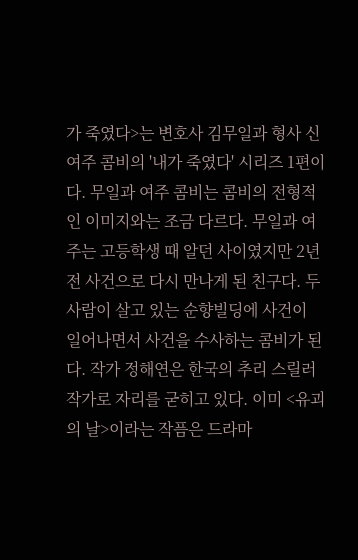가 죽였다>는 변호사 김무일과 형사 신여주 콤비의 '내가 죽였다' 시리즈 1편이다. 무일과 여주 콤비는 콤비의 전형적인 이미지와는 조금 다르다. 무일과 여주는 고등학생 때 알던 사이였지만 2년 전 사건으로 다시 만나게 된 친구다. 두 사람이 살고 있는 순향빌딩에 사건이 일어나면서 사건을 수사하는 콤비가 된다. 작가 정해연은 한국의 추리 스릴러 작가로 자리를 굳히고 있다. 이미 <유괴의 날>이라는 작픔은 드라마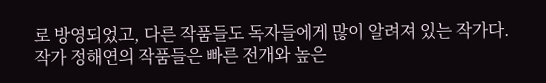로 방영되었고, 다른 작품들도 독자들에게 많이 알려져 있는 작가다. 작가 정해연의 작품들은 빠른 전개와 높은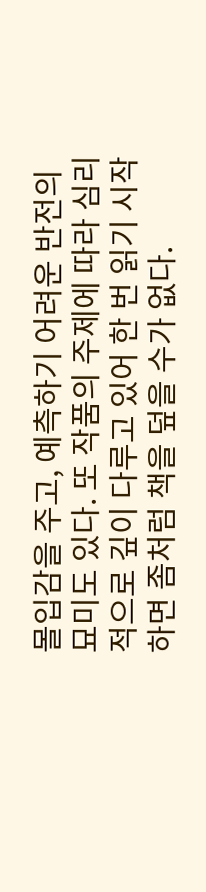몰입감을 주고, 예측하기 어려운 반전의 묘미도 있다. 또 작품의 주제에 따라 심리적으로 깊이 다루고 있어 한 번 읽기 시작하면 좀처럼 책을 덮을 수가 없다.